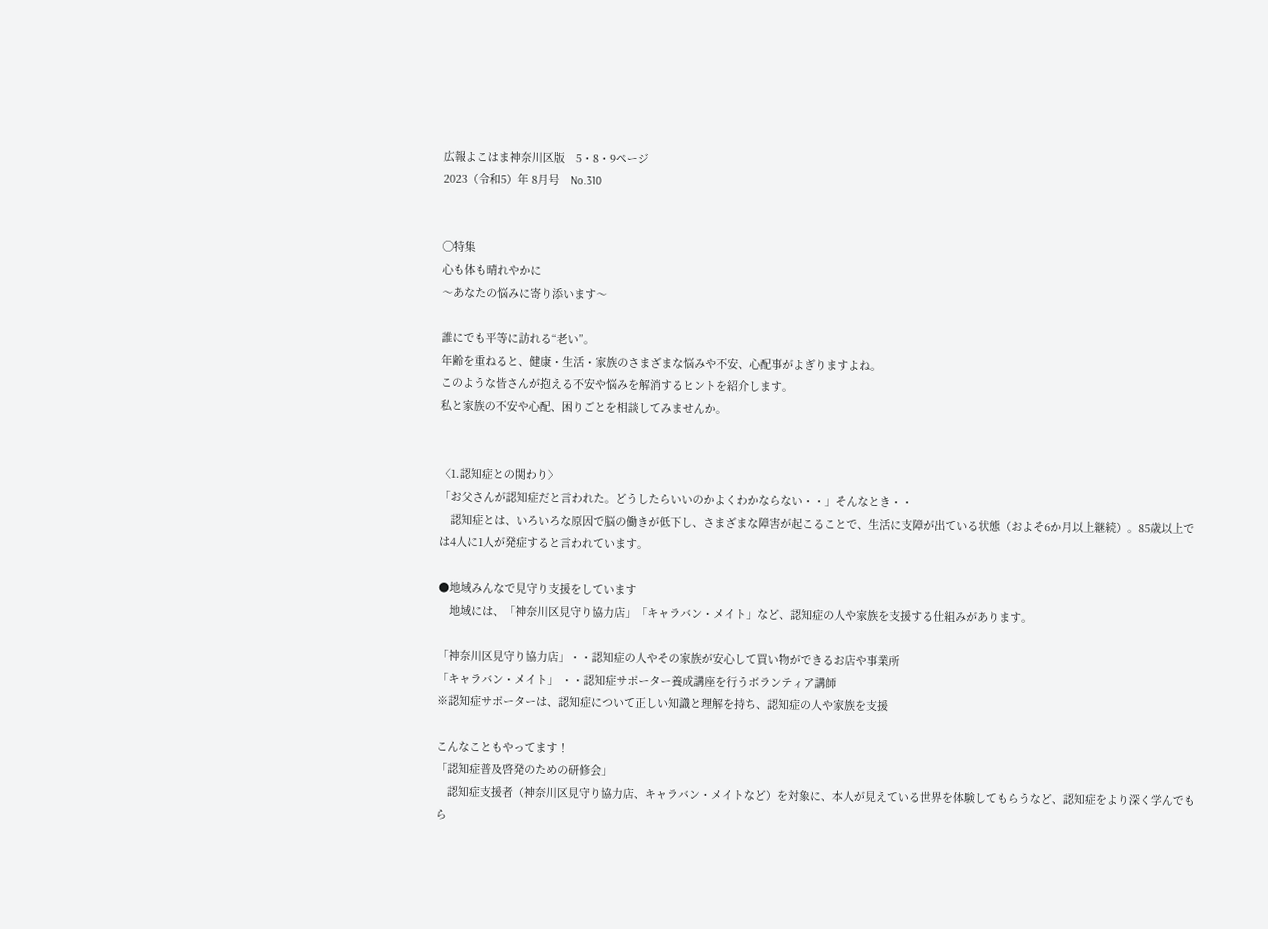広報よこはま神奈川区版　5・8・9ページ
2023（令和5）年 8月号　No.310


◯特集
心も体も晴れやかに
〜あなたの悩みに寄り添います〜

誰にでも平等に訪れる“老い”。
年齢を重ねると、健康・生活・家族のさまざまな悩みや不安、心配事がよぎりますよね。
このような皆さんが抱える不安や悩みを解消するヒントを紹介します。
私と家族の不安や心配、困りごとを相談してみませんか。


〈1.認知症との関わり〉
「お父さんが認知症だと言われた。どうしたらいいのかよくわかならない・・」そんなとき・・
　認知症とは、いろいろな原因で脳の働きが低下し、さまざまな障害が起こることで、生活に支障が出ている状態（およそ6か月以上継続）。85歳以上では4人に1人が発症すると言われています。

●地域みんなで見守り支援をしています
　地域には、「神奈川区見守り協力店」「キャラバン・メイト」など、認知症の人や家族を支援する仕組みがあります。

「神奈川区見守り協力店」・・認知症の人やその家族が安心して買い物ができるお店や事業所
「キャラバン・メイト」 ・・認知症サポーター養成講座を行うボランティア講師
※認知症サポーターは、認知症について正しい知識と理解を持ち、認知症の人や家族を支援

こんなこともやってます！
「認知症普及啓発のための研修会」
　認知症支援者（神奈川区見守り協力店、キャラバン・メイトなど）を対象に、本人が見えている世界を体験してもらうなど、認知症をより深く学んでもら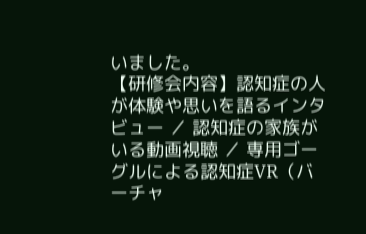いました。
【研修会内容】認知症の人が体験や思いを語るインタビュー ／ 認知症の家族がいる動画視聴 ／ 専用ゴーグルによる認知症VR（バーチャ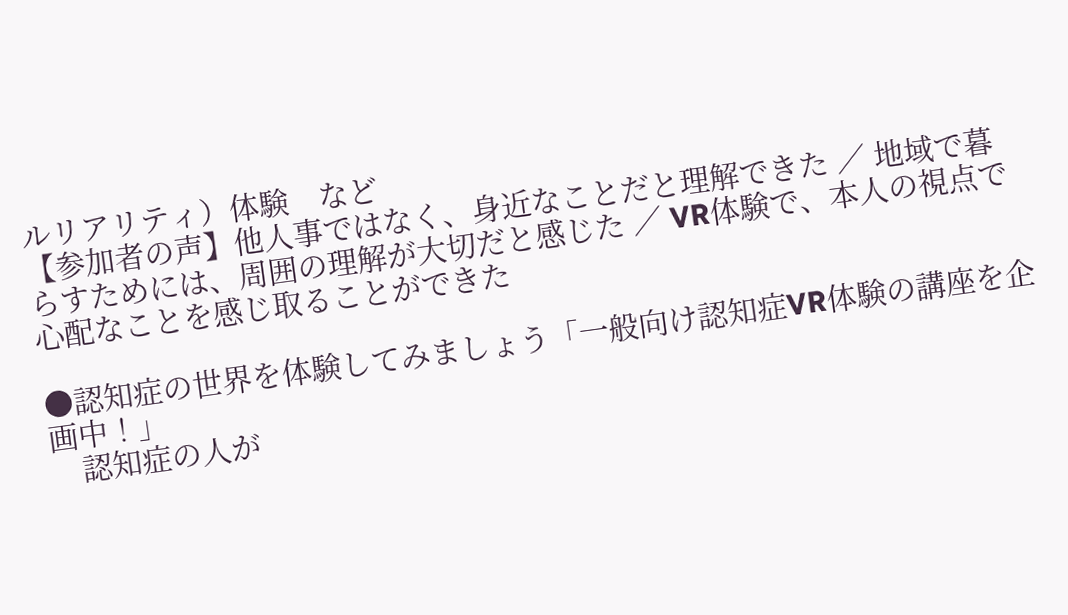ルリアリティ）体験　など
【参加者の声】他人事ではなく、身近なことだと理解できた ／ 地域で暮らすためには、周囲の理解が大切だと感じた ／ VR体験で、本人の視点で心配なことを感じ取ることができた

●認知症の世界を体験してみましょう「一般向け認知症VR体験の講座を企画中！」
　認知症の人が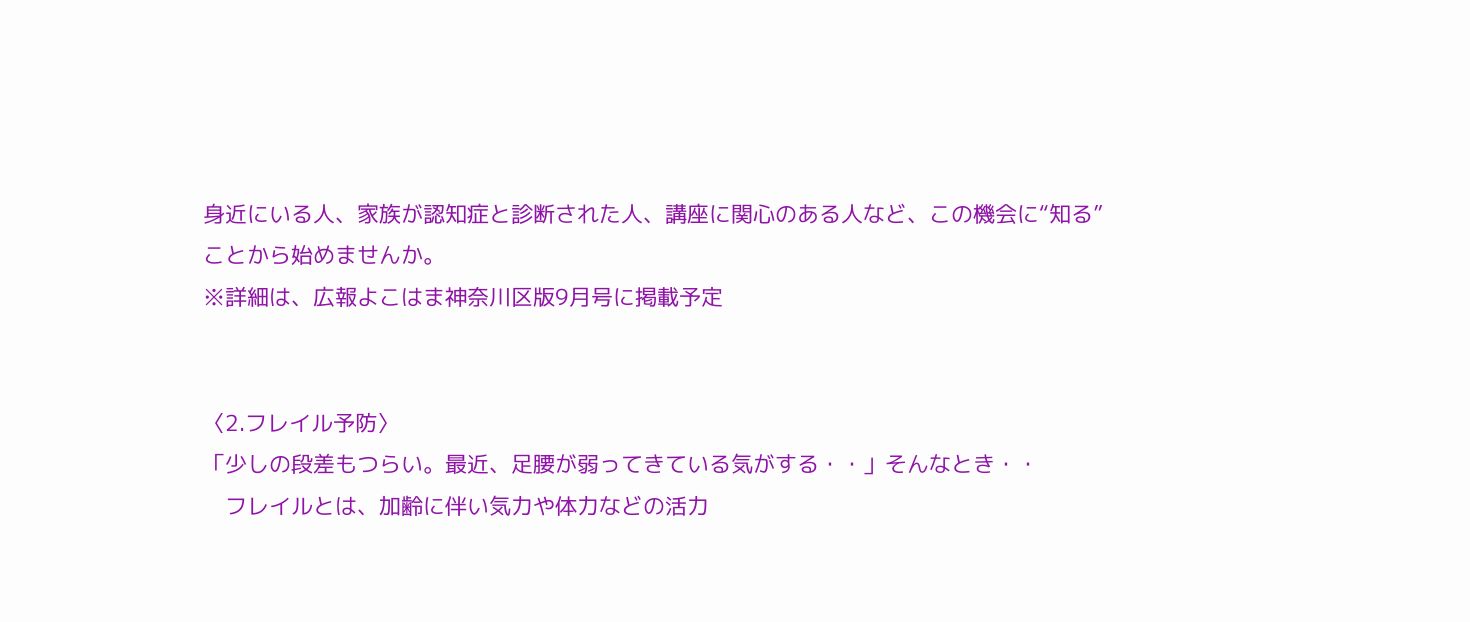身近にいる人、家族が認知症と診断された人、講座に関心のある人など、この機会に“知る”ことから始めませんか。
※詳細は、広報よこはま神奈川区版9月号に掲載予定


〈2.フレイル予防〉
「少しの段差もつらい。最近、足腰が弱ってきている気がする・・」そんなとき・・
　フレイルとは、加齢に伴い気力や体力などの活力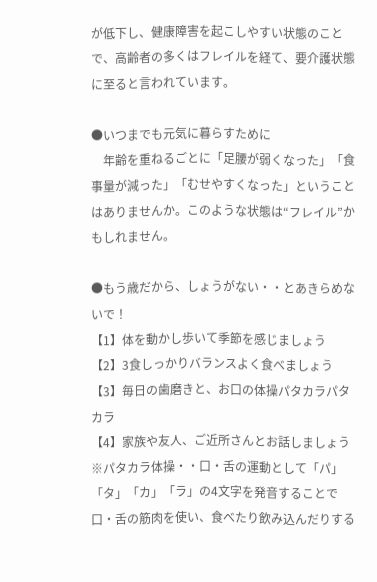が低下し、健康障害を起こしやすい状態のことで、高齢者の多くはフレイルを経て、要介護状態に至ると言われています。

●いつまでも元気に暮らすために
　年齢を重ねるごとに「足腰が弱くなった」「食事量が減った」「むせやすくなった」ということはありませんか。このような状態は“フレイル”かもしれません。

●もう歳だから、しょうがない・・とあきらめないで！
【1】体を動かし歩いて季節を感じましょう
【2】3食しっかりバランスよく食べましょう
【3】毎日の歯磨きと、お口の体操パタカラパタカラ
【4】家族や友人、ご近所さんとお話しましょう
※パタカラ体操・・口・舌の運動として「パ」「タ」「カ」「ラ」の4文字を発音することで口・舌の筋肉を使い、食べたり飲み込んだりする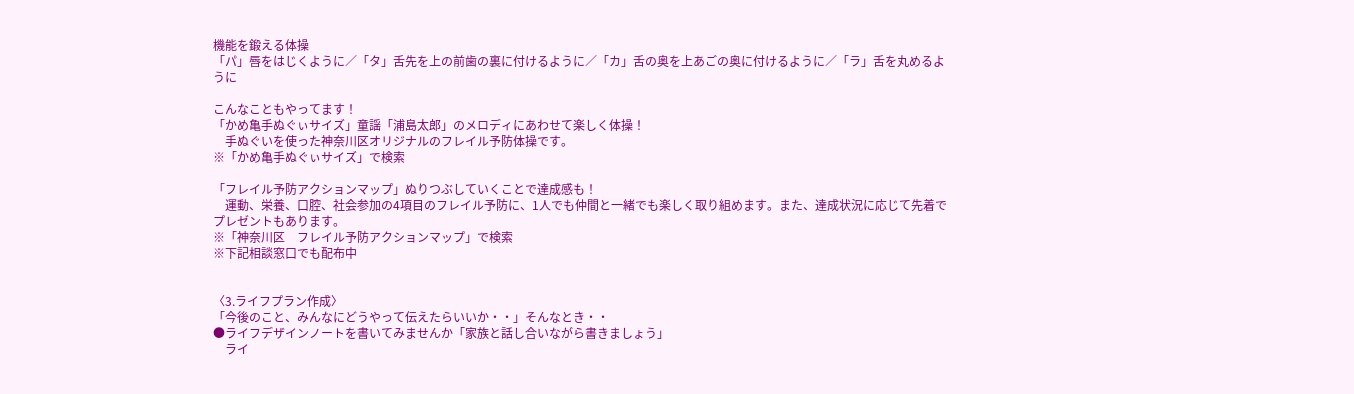機能を鍛える体操
「パ」唇をはじくように／「タ」舌先を上の前歯の裏に付けるように／「カ」舌の奥を上あごの奥に付けるように／「ラ」舌を丸めるように

こんなこともやってます！
「かめ亀手ぬぐぃサイズ」童謡「浦島太郎」のメロディにあわせて楽しく体操！
　手ぬぐいを使った神奈川区オリジナルのフレイル予防体操です。
※「かめ亀手ぬぐぃサイズ」で検索

「フレイル予防アクションマップ」ぬりつぶしていくことで達成感も！
　運動、栄養、口腔、社会参加の4項目のフレイル予防に、1人でも仲間と一緒でも楽しく取り組めます。また、達成状況に応じて先着でプレゼントもあります。
※「神奈川区　フレイル予防アクションマップ」で検索
※下記相談窓口でも配布中


〈3.ライフプラン作成〉
「今後のこと、みんなにどうやって伝えたらいいか・・」そんなとき・・
●ライフデザインノートを書いてみませんか「家族と話し合いながら書きましょう」
　ライ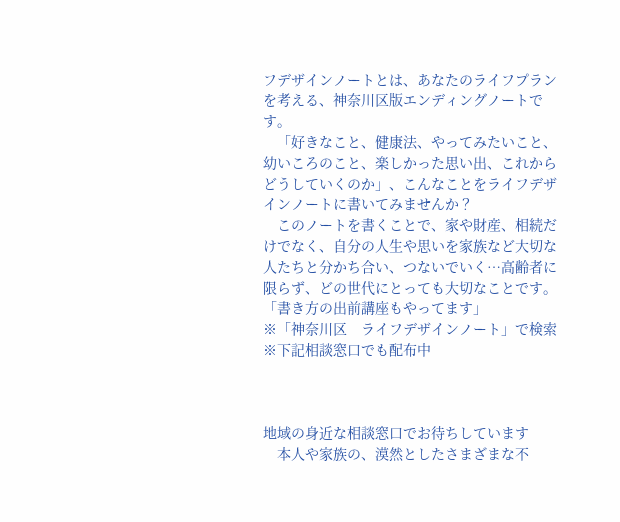フデザインノートとは、あなたのライフプランを考える、神奈川区版エンディングノートです。
　「好きなこと、健康法、やってみたいこと、幼いころのこと、楽しかった思い出、これからどうしていくのか」、こんなことをライフデザインノートに書いてみませんか？
　このノートを書くことで、家や財産、相続だけでなく、自分の人生や思いを家族など大切な人たちと分かち合い、つないでいく…高齢者に限らず、どの世代にとっても大切なことです。
「書き方の出前講座もやってます」
※「神奈川区　ライフデザインノート」で検索
※下記相談窓口でも配布中



地域の身近な相談窓口でお待ちしています
　本人や家族の、漠然としたさまざまな不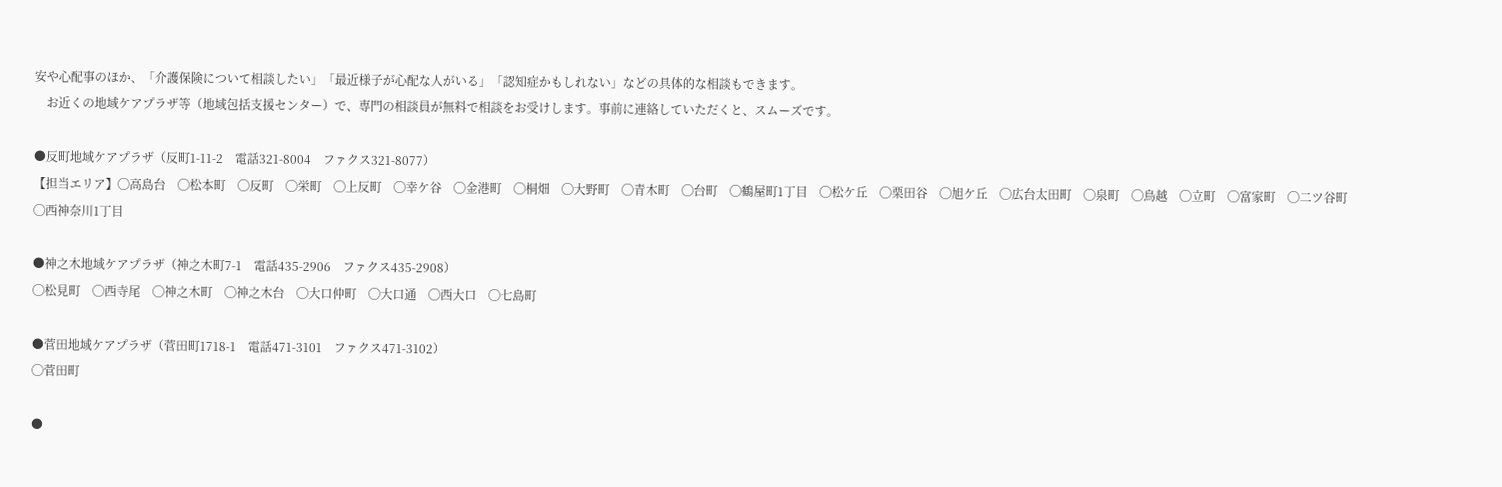安や心配事のほか、「介護保険について相談したい」「最近様子が心配な人がいる」「認知症かもしれない」などの具体的な相談もできます。
　お近くの地域ケアプラザ等（地域包括支援センター）で、専門の相談員が無料で相談をお受けします。事前に連絡していただくと、スムーズです。

●反町地域ケアプラザ（反町1-11-2　電話321-8004　ファクス321-8077）
【担当エリア】◯高島台　◯松本町　◯反町　◯栄町　◯上反町　◯幸ケ谷　◯金港町　◯桐畑　◯大野町　◯青木町　◯台町　◯鶴屋町1丁目　◯松ケ丘　◯栗田谷　◯旭ケ丘　◯広台太田町　◯泉町　◯鳥越　◯立町　◯富家町　◯二ツ谷町　◯西神奈川1丁目

●神之木地域ケアプラザ（神之木町7-1　電話435-2906　ファクス435-2908）
◯松見町　◯西寺尾　◯神之木町　◯神之木台　◯大口仲町　◯大口通　◯西大口　◯七島町

●菅田地域ケアプラザ（菅田町1718-1　電話471-3101　ファクス471-3102）
◯菅田町

●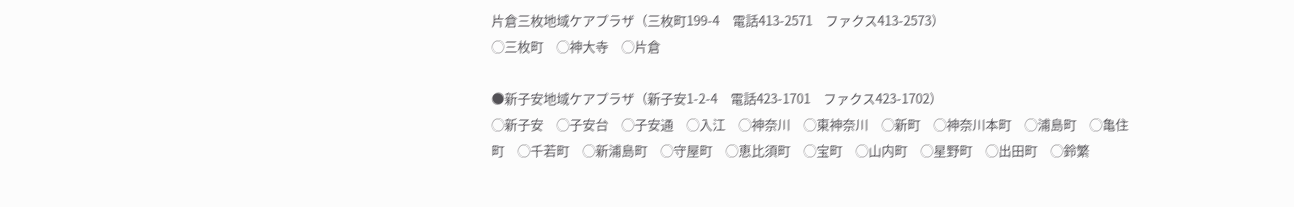片倉三枚地域ケアプラザ（三枚町199-4　電話413-2571　ファクス413-2573）
◯三枚町　◯神大寺　◯片倉

●新子安地域ケアプラザ（新子安1-2-4　電話423-1701　ファクス423-1702）
◯新子安　◯子安台　◯子安通　◯入江　◯神奈川　◯東神奈川　◯新町　◯神奈川本町　◯浦島町　◯亀住町　◯千若町　◯新浦島町　◯守屋町　◯恵比須町　◯宝町　◯山内町　◯星野町　◯出田町　◯鈴繁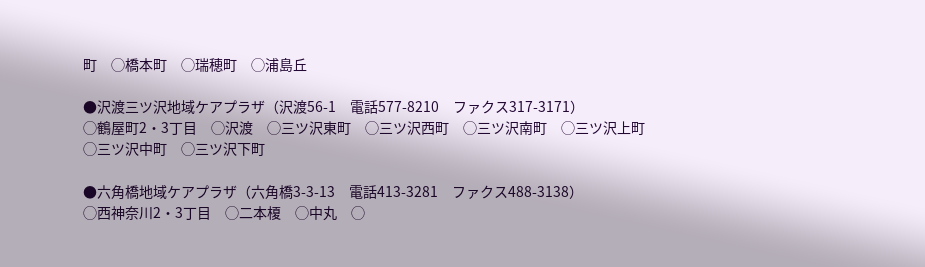町　◯橋本町　◯瑞穂町　◯浦島丘

●沢渡三ツ沢地域ケアプラザ（沢渡56-1　電話577-8210　ファクス317-3171）
◯鶴屋町2・3丁目　◯沢渡　◯三ツ沢東町　◯三ツ沢西町　◯三ツ沢南町　◯三ツ沢上町　◯三ツ沢中町　◯三ツ沢下町

●六角橋地域ケアプラザ（六角橋3-3-13　電話413-3281　ファクス488-3138）
◯西神奈川2・3丁目　◯二本榎　◯中丸　◯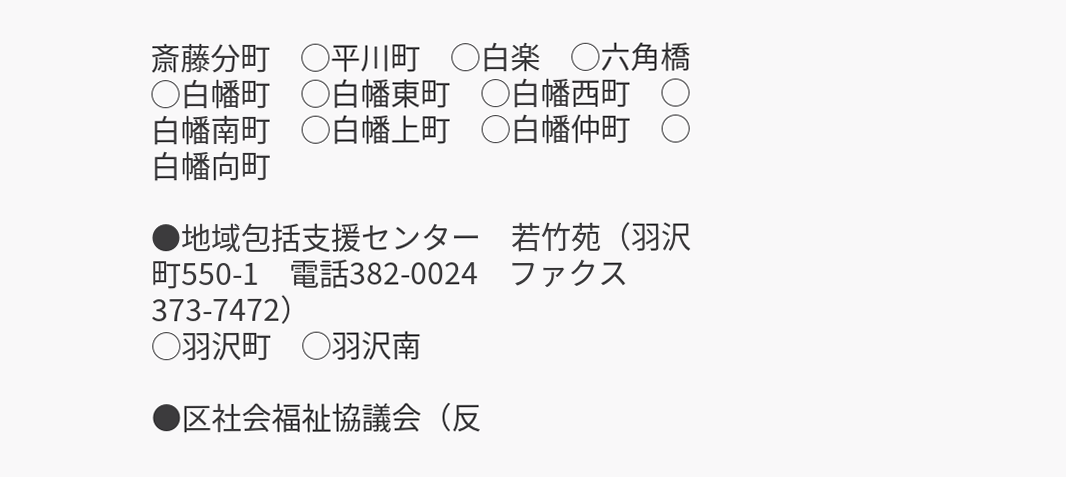斎藤分町　◯平川町　◯白楽　◯六角橋　◯白幡町　◯白幡東町　◯白幡西町　◯白幡南町　◯白幡上町　◯白幡仲町　◯白幡向町

●地域包括支援センター　若竹苑（羽沢町550-1　電話382-0024　ファクス373-7472）
◯羽沢町　◯羽沢南

●区社会福祉協議会（反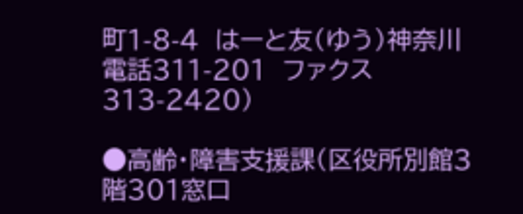町1-8-4  はーと友（ゆう）神奈川　電話311-201　ファクス313-2420）

●高齢・障害支援課（区役所別館3階301窓口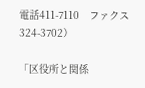電話411-7110　ファクス324-3702）

「区役所と関係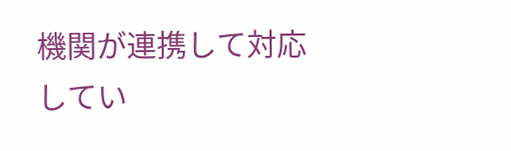機関が連携して対応してい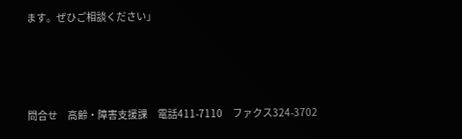ます。ぜひご相談ください」






問合せ　高齢・障害支援課　電話411-7110　ファクス324-3702